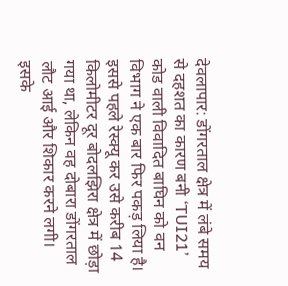देवलापार: डोंगरताल क्षेत्र में लंबे समय से दहशत का कारण बनी ‘TUI21’ कोड वाली विवादित बाघिन को वन विभाग ने एक बार फिर पकड़ लिया है। इससे पहले रेस्क्यू कर उसे करीब 14 किलोमीटर दूर बोदलझिरा क्षेत्र में छोड़ा गया था, लेकिन वह दोबारा डोंगरताल लौट आई और शिकार करने लगी। इसके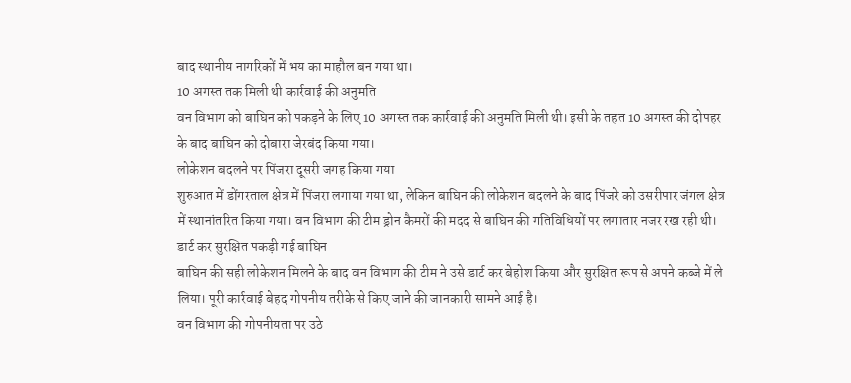बाद स्थानीय नागरिकों में भय का माहौल बन गया था।
10 अगस्त तक मिली थी कार्रवाई की अनुमति
वन विभाग को बाघिन को पकड़ने के लिए 10 अगस्त तक कार्रवाई की अनुमति मिली थी। इसी के तहत 10 अगस्त की दोपहर के बाद बाघिन को दोबारा जेरबंद किया गया।
लोकेशन बदलने पर पिंजरा दूसरी जगह किया गया
शुरुआत में डोंगरताल क्षेत्र में पिंजरा लगाया गया था, लेकिन बाघिन की लोकेशन बदलने के बाद पिंजरे को उसरीपार जंगल क्षेत्र में स्थानांतरित किया गया। वन विभाग की टीम ड्रोन कैमरों की मदद से बाघिन की गतिविधियों पर लगातार नजर रख रही थी।
डार्ट कर सुरक्षित पकड़ी गई बाघिन
बाघिन की सही लोकेशन मिलने के बाद वन विभाग की टीम ने उसे डार्ट कर बेहोश किया और सुरक्षित रूप से अपने कब्जे में ले लिया। पूरी कार्रवाई बेहद गोपनीय तरीके से किए जाने की जानकारी सामने आई है।
वन विभाग की गोपनीयता पर उठे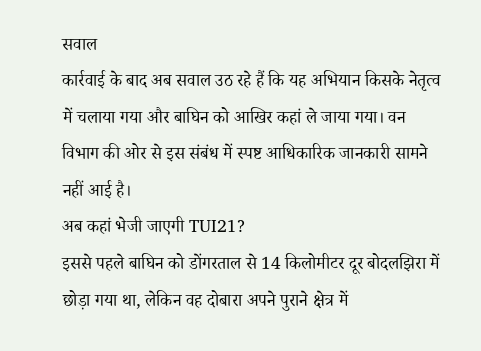सवाल
कार्रवाई के बाद अब सवाल उठ रहे हैं कि यह अभियान किसके नेतृत्व में चलाया गया और बाघिन को आखिर कहां ले जाया गया। वन विभाग की ओर से इस संबंध में स्पष्ट आधिकारिक जानकारी सामने नहीं आई है।
अब कहां भेजी जाएगी TUI21?
इससे पहले बाघिन को डोंगरताल से 14 किलोमीटर दूर बोदलझिरा में छोड़ा गया था, लेकिन वह दोबारा अपने पुराने क्षेत्र में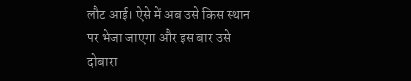लौट आई। ऐसे में अब उसे किस स्थान पर भेजा जाएगा और इस बार उसे दोबारा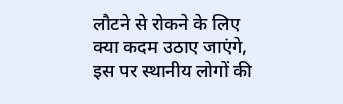लौटने से रोकने के लिए क्या कदम उठाए जाएंगे, इस पर स्थानीय लोगों की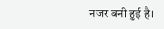नजर बनी हुई है।